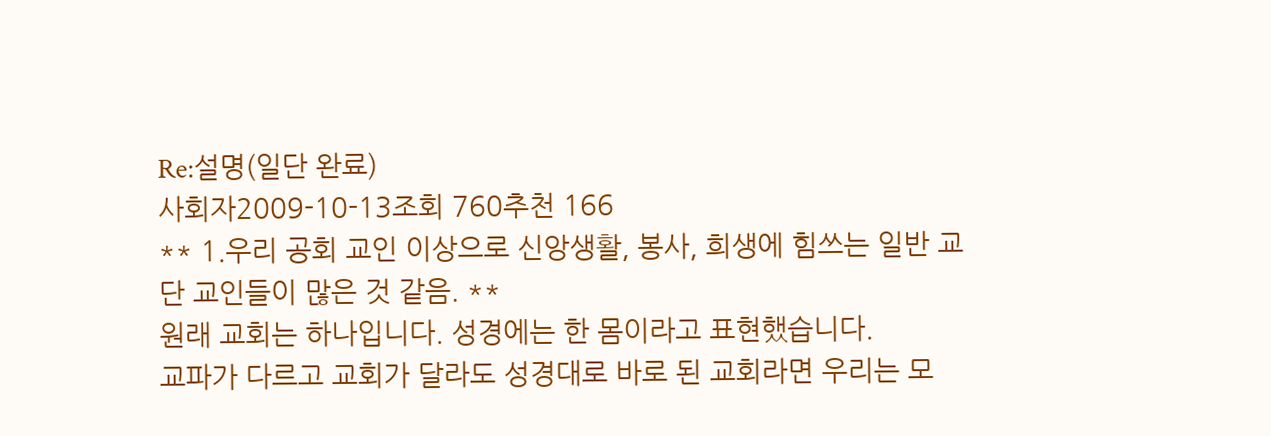Re:설명(일단 완료)
사회자2009-10-13조회 760추천 166
** 1.우리 공회 교인 이상으로 신앙생활, 봉사, 희생에 힘쓰는 일반 교단 교인들이 많은 것 같음. **
원래 교회는 하나입니다. 성경에는 한 몸이라고 표현했습니다.
교파가 다르고 교회가 달라도 성경대로 바로 된 교회라면 우리는 모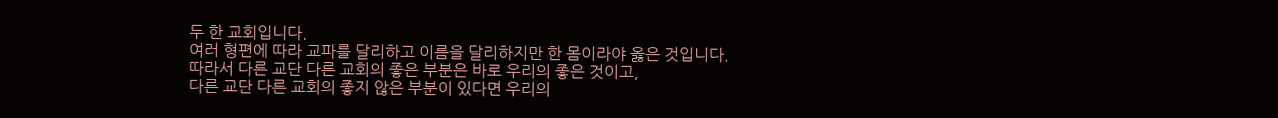두 한 교회입니다.
여러 형편에 따라 교파를 달리하고 이름을 달리하지만 한 몸이라야 옳은 것입니다.
따라서 다른 교단 다른 교회의 좋은 부분은 바로 우리의 좋은 것이고,
다른 교단 다른 교회의 좋지 않은 부분이 있다면 우리의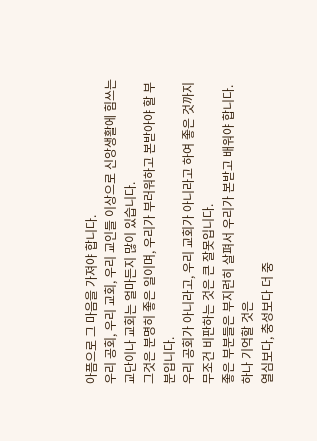아픔으로 그 마음을 가져야 합니다.
우리 공회, 우리 교회, 우리 교인들 이상으로 신앙생활에 힘쓰는 교단이나 교회는 얼마든지 많이 있습니다.
그것은 분명히 좋은 일이며, 우리가 부러워하고 본받아야 할 부분입니다.
우리 공회가 아니라고, 우리 교회가 아니라고 하여 좋은 것까지 무조건 비판하는 것은 큰 잘못입니다.
좋은 부분들은 부지런히 살펴서 우리가 본받고 배워야 합니다.
하나 기억할 것은
열심보다, 충성보다 더 중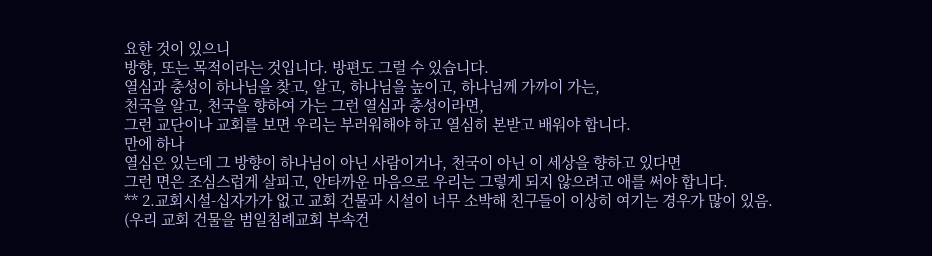요한 것이 있으니
방향, 또는 목적이라는 것입니다. 방편도 그럴 수 있습니다.
열심과 충성이 하나님을 찾고, 알고, 하나님을 높이고, 하나님께 가까이 가는,
천국을 알고, 천국을 향하여 가는 그런 열심과 충성이라면,
그런 교단이나 교회를 보면 우리는 부러워해야 하고 열심히 본받고 배워야 합니다.
만에 하나
열심은 있는데 그 방향이 하나님이 아닌 사람이거나, 천국이 아닌 이 세상을 향하고 있다면
그런 면은 조심스럽게 살피고, 안타까운 마음으로 우리는 그렇게 되지 않으려고 애를 써야 합니다.
** 2.교회시설-십자가가 없고 교회 건물과 시설이 너무 소박해 친구들이 이상히 여기는 경우가 많이 있음.
(우리 교회 건물을 범일침례교회 부속건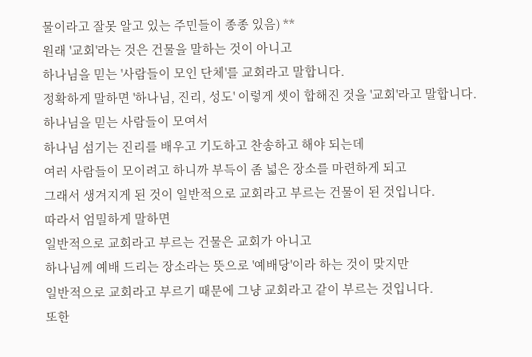물이라고 잘못 알고 있는 주민들이 종종 있음) **
원래 '교회'라는 것은 건물을 말하는 것이 아니고
하나님을 믿는 '사람들이 모인 단체'를 교회라고 말합니다.
정확하게 말하면 '하나님, 진리, 성도' 이렇게 셋이 합해진 것을 '교회'라고 말합니다.
하나님을 믿는 사람들이 모여서
하나님 섬기는 진리를 배우고 기도하고 찬송하고 해야 되는데
여러 사람들이 모이려고 하니까 부득이 좀 넓은 장소를 마련하게 되고
그래서 생겨지게 된 것이 일반적으로 교회라고 부르는 건물이 된 것입니다.
따라서 엄밀하게 말하면
일반적으로 교회라고 부르는 건물은 교회가 아니고
하나님께 예배 드리는 장소라는 뜻으로 '예배당'이라 하는 것이 맞지만
일반적으로 교회라고 부르기 때문에 그냥 교회라고 같이 부르는 것입니다.
또한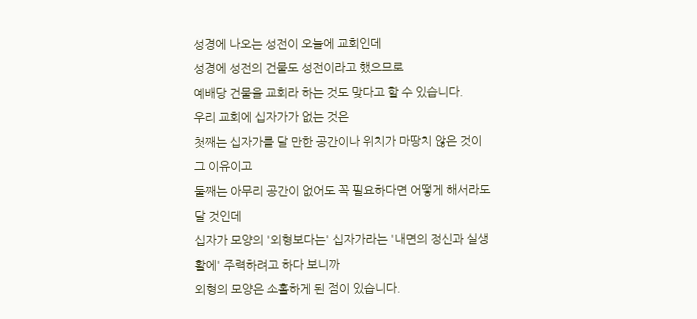성경에 나오는 성전이 오늘에 교회인데
성경에 성전의 건물도 성전이라고 했으므로
예배당 건물을 교회라 하는 것도 맞다고 할 수 있습니다.
우리 교회에 십자가가 없는 것은
첫째는 십자가를 달 만한 공간이나 위치가 마땅치 않은 것이 그 이유이고
둘째는 아무리 공간이 없어도 꼭 필요하다면 어떻게 해서라도 달 것인데
십자가 모양의 '외형보다는' 십자가라는 '내면의 정신과 실생활에' 주력하려고 하다 보니까
외형의 모양은 소홀하게 된 점이 있습니다.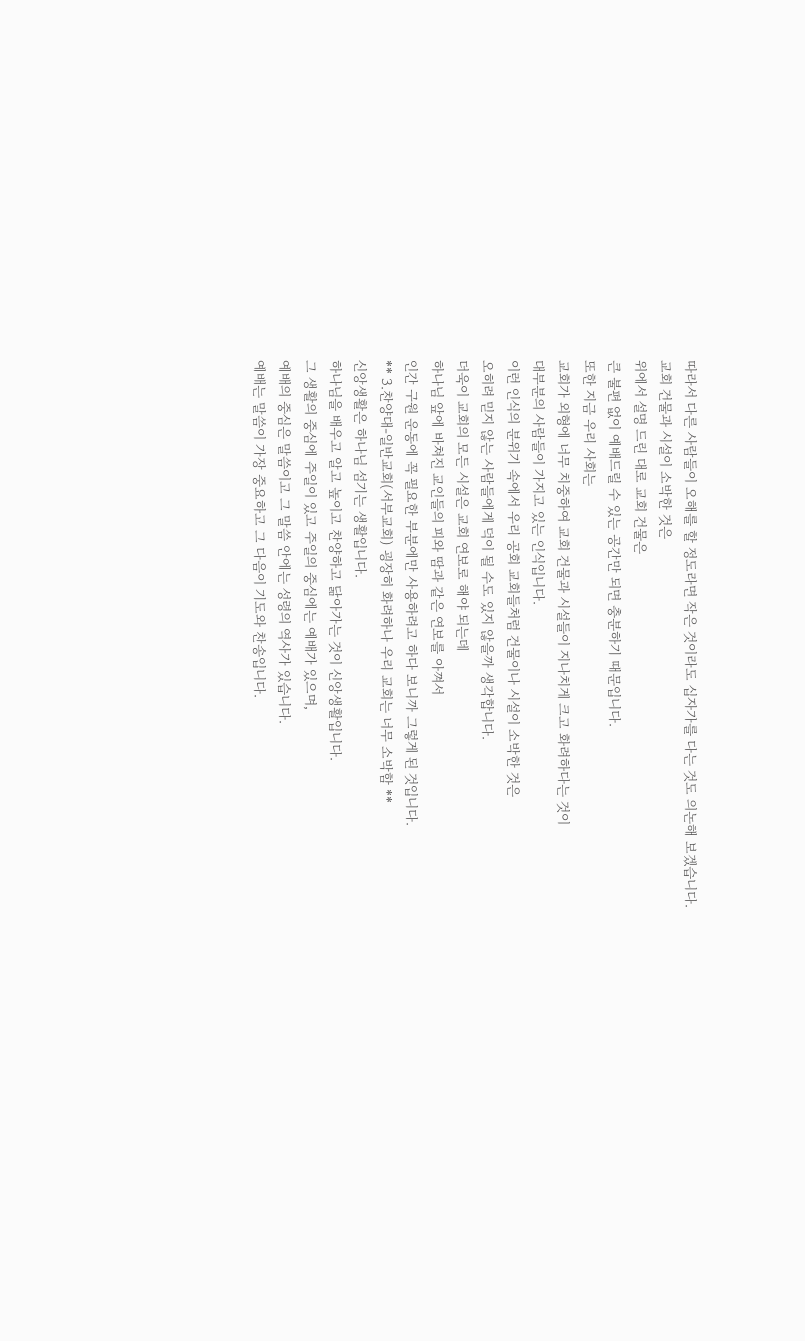따라서 다른 사람들이 오해를 할 정도라면 작은 것이라도 십자가를 다는 것도 의논해 보겠습니다.
교회 건물과 시설이 소박한 것은
위에서 설명 드린 대로 교회 건물은
큰 불편 없이 예배드릴 수 있는 공간만 되면 충분하기 때문입니다.
또한 지금 우리 사회는
교회가 외형에 너무 치중하여 교회 건물과 시설들이 지나치게 크고 화려하다는 것이
대부분의 사람들이 가지고 있는 인식입니다.
이런 인식의 분위기 속에서 우리 공회 교회들처럼 건물이나 시설이 소박한 것은
오히려 믿지 않는 사람들에게 덕이 될 수도 있지 않을까 생각합니다.
더욱이 교회의 모든 시설은 교회 연보로 해야 되는데
하나님 앞에 바쳐진 교인들의 피와 땀과 같은 연보를 아껴서
인간 구원 운동에 꼭 필요한 부분에만 사용하려고 하다 보니까 그렇게 된 것입니다.
** 3.찬양대-일반교회(서부교회) 굉장히 화려하나 우리 교회는 너무 소박함 **
신앙생활은 하나님 섬기는 생활입니다.
하나님을 배우고 알고 높이고 찬양하고 닮아가는 것이 신앙생활입니다.
그 생활의 중심에 주일이 있고 주일의 중심에는 예배가 있으며,
예배의 중심은 말씀이고 그 말씀 안에는 성령의 역사가 있습니다.
예배는 말씀이 가장 중요하고 그 다음이 기도와 찬송입니다.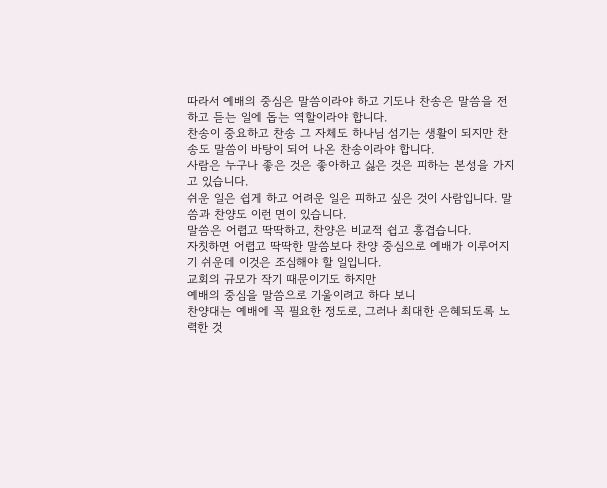따라서 예배의 중심은 말씀이라야 하고 기도나 찬송은 말씀을 전하고 듣는 일에 돕는 역할이라야 합니다.
찬송이 중요하고 찬송 그 자체도 하나님 섬기는 생활이 되지만 찬송도 말씀이 바탕이 되어 나온 찬송이라야 합니다.
사람은 누구나 좋은 것은 좋아하고 싫은 것은 피하는 본성을 가지고 있습니다.
쉬운 일은 쉽게 하고 어려운 일은 피하고 싶은 것이 사람입니다. 말씀과 찬양도 이런 면이 있습니다.
말씀은 어렵고 딱딱하고, 찬양은 비교적 쉽고 흥겹습니다.
자칫하면 어렵고 딱딱한 말씀보다 찬양 중심으로 예배가 이루어지기 쉬운데 이것은 조심해야 할 일입니다.
교회의 규모가 작기 때문이기도 하지만
예배의 중심을 말씀으로 기울이려고 하다 보니
찬양대는 예배에 꼭 필요한 정도로, 그러나 최대한 은혜되도록 노력한 것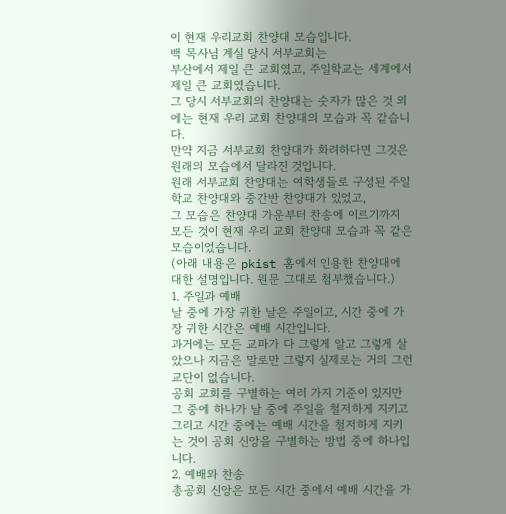이 현재 우리교회 찬양대 모습입니다.
백 목사님 계실 당시 서부교회는
부산에서 제일 큰 교회였고, 주일학교는 세계에서 제일 큰 교회였습니다.
그 당시 서부교회의 찬양대는 숫자가 많은 것 외에는 현재 우리 교회 찬양대의 모습과 꼭 같습니다.
만약 지금 서부교회 찬양대가 화려하다면 그것은 원래의 모습에서 달라진 것입니다.
원래 서부교회 찬양대는 여학생들로 구성된 주일학교 찬양대와 중간반 찬양대가 있었고,
그 모습은 찬양대 가운부터 찬송에 이르기까지 모든 것이 현재 우리 교회 찬양대 모습과 꼭 같은 모습이었습니다.
(아래 내용은 pkist 홈에서 인용한 찬양대에 대한 설명입니다. 원문 그대로 첨부했습니다.)
1. 주일과 예배
날 중에 가장 귀한 날은 주일이고, 시간 중에 가장 귀한 시간은 예배 시간입니다.
과거에는 모든 교파가 다 그렇게 알고 그렇게 살았으나 지금은 말로만 그렇지 실제로는 거의 그런 교단이 없습니다.
공회 교회를 구별하는 여러 가지 기준이 있지만 그 중에 하나가 날 중에 주일을 철저하게 지키고
그리고 시간 중에는 예배 시간을 철저하게 지키는 것이 공회 신앙을 구별하는 방법 중에 하나입니다.
2. 예배와 찬송
총공회 신앙은 모든 시간 중에서 예배 시간을 가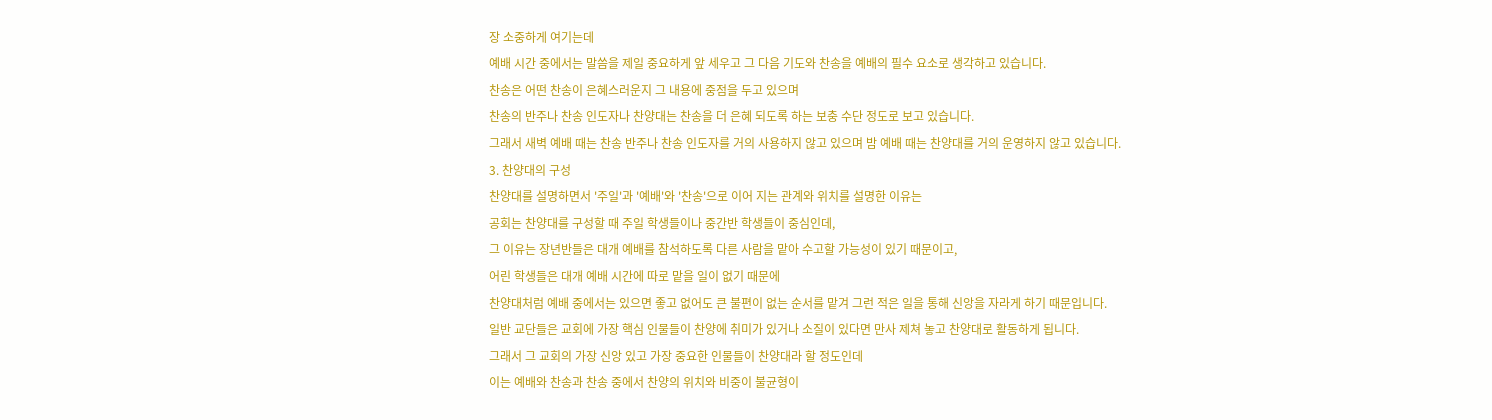장 소중하게 여기는데
예배 시간 중에서는 말씀을 제일 중요하게 앞 세우고 그 다음 기도와 찬송을 예배의 필수 요소로 생각하고 있습니다.
찬송은 어떤 찬송이 은혜스러운지 그 내용에 중점을 두고 있으며
찬송의 반주나 찬송 인도자나 찬양대는 찬송을 더 은혜 되도록 하는 보충 수단 정도로 보고 있습니다.
그래서 새벽 예배 때는 찬송 반주나 찬송 인도자를 거의 사용하지 않고 있으며 밤 예배 때는 찬양대를 거의 운영하지 않고 있습니다.
3. 찬양대의 구성
찬양대를 설명하면서 '주일'과 '예배'와 '찬송'으로 이어 지는 관계와 위치를 설명한 이유는
공회는 찬양대를 구성할 때 주일 학생들이나 중간반 학생들이 중심인데,
그 이유는 장년반들은 대개 예배를 참석하도록 다른 사람을 맡아 수고할 가능성이 있기 때문이고,
어린 학생들은 대개 예배 시간에 따로 맡을 일이 없기 때문에
찬양대처럼 예배 중에서는 있으면 좋고 없어도 큰 불편이 없는 순서를 맡겨 그런 적은 일을 통해 신앙을 자라게 하기 때문입니다.
일반 교단들은 교회에 가장 핵심 인물들이 찬양에 취미가 있거나 소질이 있다면 만사 제쳐 놓고 찬양대로 활동하게 됩니다.
그래서 그 교회의 가장 신앙 있고 가장 중요한 인물들이 찬양대라 할 정도인데
이는 예배와 찬송과 찬송 중에서 찬양의 위치와 비중이 불균형이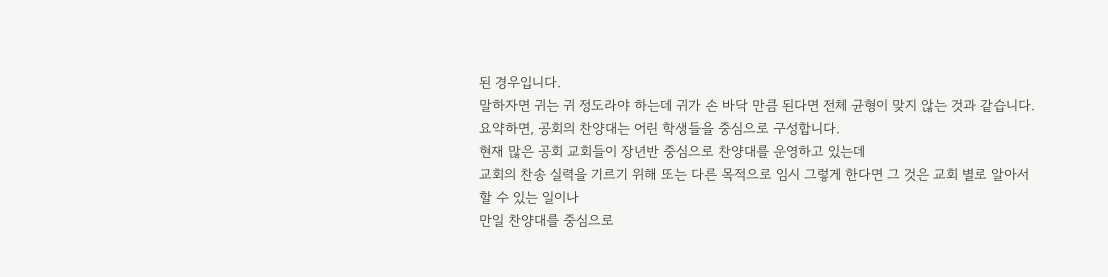된 경우입니다.
말하자면 귀는 귀 정도라야 하는데 귀가 손 바닥 만큼 된다면 전체 균형이 맞지 않는 것과 같습니다.
요약하면, 공회의 찬양대는 어린 학생들을 중심으로 구성합니다.
현재 많은 공회 교회들이 장년반 중심으로 찬양대를 운영하고 있는데
교회의 찬송 실력을 기르기 위해 또는 다른 목적으로 임시 그렇게 한다면 그 것은 교회 별로 알아서 할 수 있는 일이나
만일 찬양대를 중심으로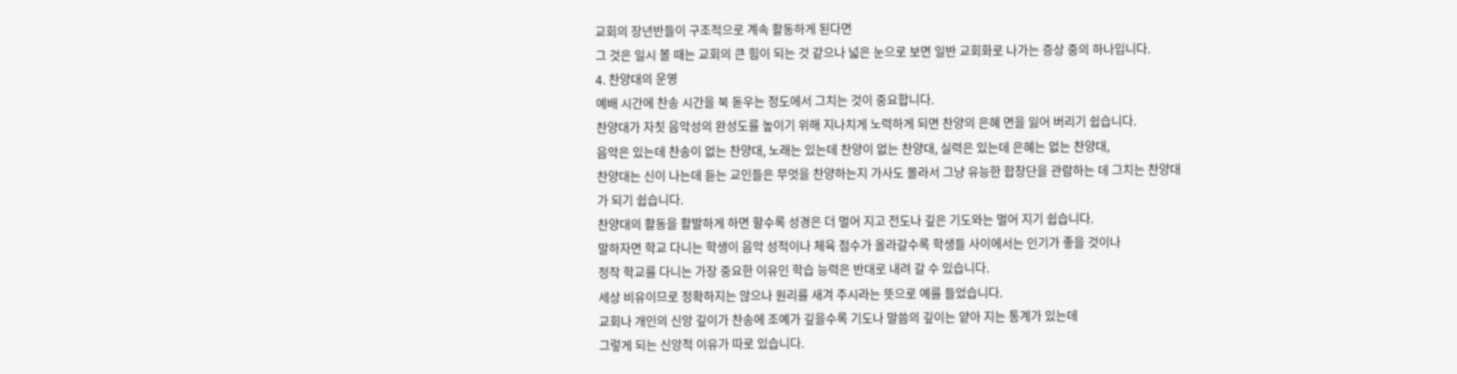교회의 장년반들이 구조적으로 계속 활동하게 된다면
그 것은 일시 볼 때는 교회의 큰 힘이 되는 것 같으나 넓은 눈으로 보면 일반 교회화로 나가는 증상 중의 하나입니다.
4. 찬양대의 운영
예배 시간에 찬송 시간을 북 돋우는 정도에서 그치는 것이 중요합니다.
찬양대가 자칫 음악성의 완성도를 높이기 위해 지나치게 노력하게 되면 찬양의 은혜 면을 잃어 버리기 쉽습니다.
음악은 있는데 찬송이 없는 찬양대, 노래는 있는데 찬양이 없는 찬양대, 실력은 있는데 은혜는 없는 찬양대,
찬양대는 신이 나는데 듣는 교인들은 무엇을 찬양하는지 가사도 몰라서 그냥 유능한 합창단을 관람하는 데 그치는 찬양대가 되기 쉽습니다.
찬양대의 활동을 활발하게 하면 할수록 성경은 더 멀어 지고 전도나 깊은 기도와는 멀어 지기 쉽습니다.
말하자면 학교 다니는 학생이 음악 성적이나 체육 점수가 올라갈수록 학생들 사이에서는 인기가 좋을 것이나
정작 학교를 다니는 가장 중요한 이유인 학습 능력은 반대로 내려 갈 수 있습니다.
세상 비유이므로 정확하지는 않으나 원리를 새겨 주시라는 뜻으로 예를 들었습니다.
교회나 개인의 신앙 깊이가 찬송에 조예가 깊을수록 기도나 말씀의 깊이는 얕아 지는 통계가 있는데
그렇게 되는 신앙적 이유가 따로 있습니다.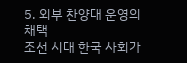5. 외부 찬양대 운영의 채택
조선 시대 한국 사회가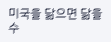미국을 닮으면 닮을수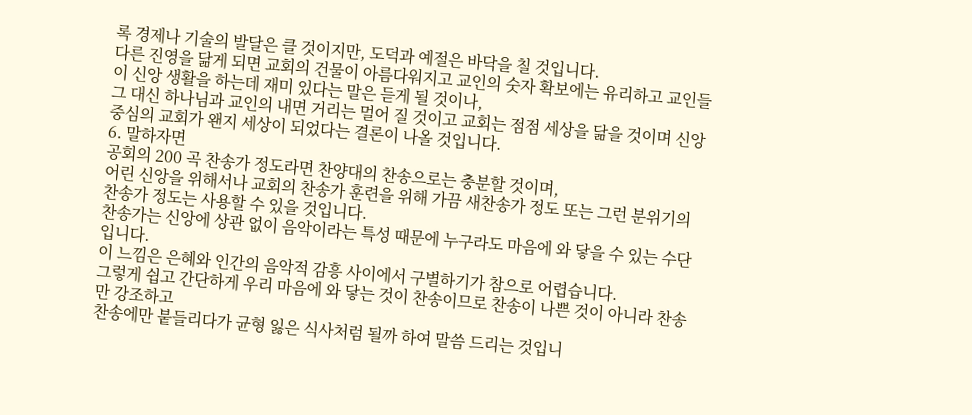록 경제나 기술의 발달은 클 것이지만, 도덕과 예절은 바닥을 칠 것입니다.
다른 진영을 닮게 되면 교회의 건물이 아름다워지고 교인의 숫자 확보에는 유리하고 교인들이 신앙 생활을 하는데 재미 있다는 말은 듣게 될 것이나,
그 대신 하나님과 교인의 내면 거리는 멀어 질 것이고 교회는 점점 세상을 닮을 것이며 신앙 중심의 교회가 왠지 세상이 되었다는 결론이 나올 것입니다.
6. 말하자면
공회의 200 곡 찬송가 정도라면 찬양대의 찬송으로는 충분할 것이며,
어린 신앙을 위해서나 교회의 찬송가 훈련을 위해 가끔 새찬송가 정도 또는 그런 분위기의 찬송가 정도는 사용할 수 있을 것입니다.
찬송가는 신앙에 상관 없이 음악이라는 특성 때문에 누구라도 마음에 와 닿을 수 있는 수단입니다.
이 느낌은 은혜와 인간의 음악적 감흥 사이에서 구별하기가 참으로 어렵습니다.
그렇게 쉽고 간단하게 우리 마음에 와 닿는 것이 찬송이므로 찬송이 나쁜 것이 아니라 찬송만 강조하고
찬송에만 붙들리다가 균형 잃은 식사처럼 될까 하여 말씀 드리는 것입니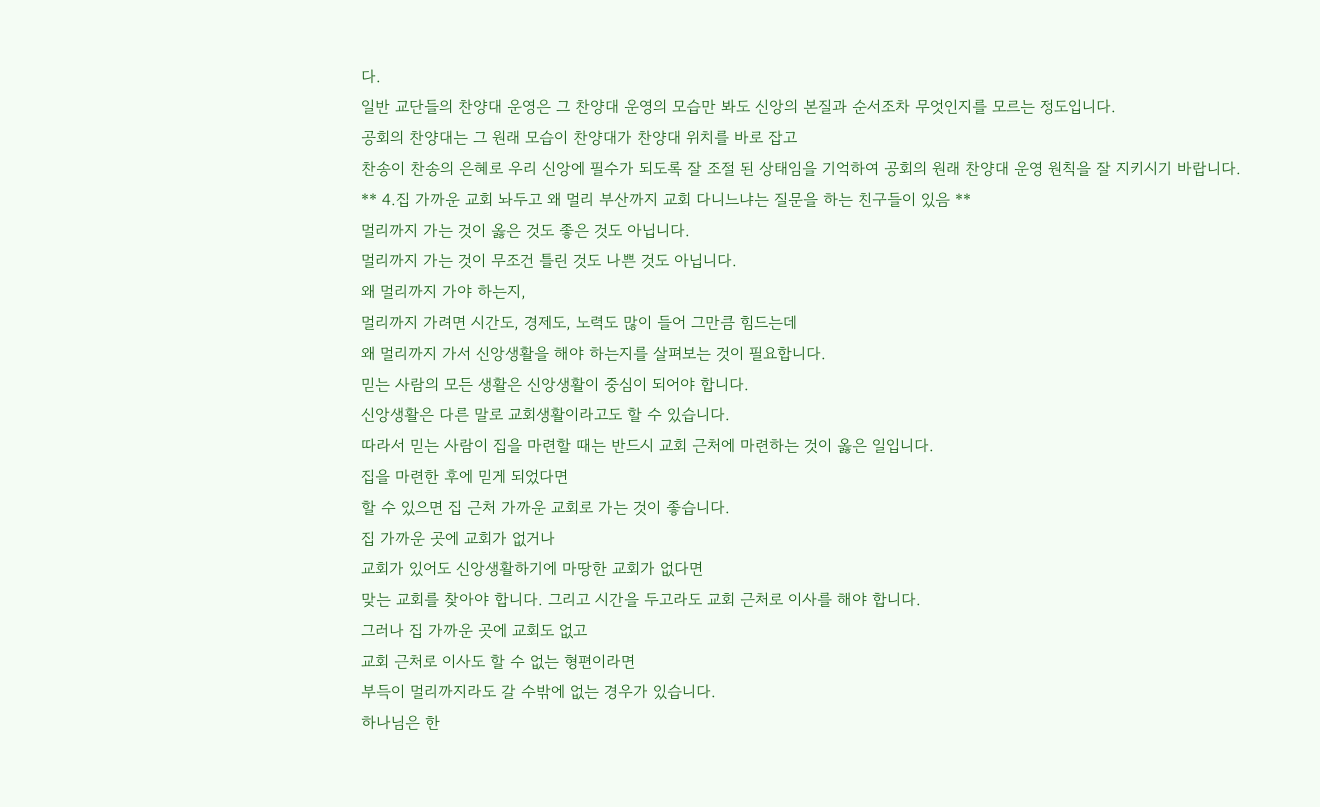다.
일반 교단들의 찬양대 운영은 그 찬양대 운영의 모습만 봐도 신앙의 본질과 순서조차 무엇인지를 모르는 정도입니다.
공회의 찬양대는 그 원래 모습이 찬양대가 찬양대 위치를 바로 잡고
찬송이 찬송의 은혜로 우리 신앙에 필수가 되도록 잘 조절 된 상태임을 기억하여 공회의 원래 찬양대 운영 원칙을 잘 지키시기 바랍니다.
** 4.집 가까운 교회 놔두고 왜 멀리 부산까지 교회 다니느냐는 질문을 하는 친구들이 있음 **
멀리까지 가는 것이 옳은 것도 좋은 것도 아닙니다.
멀리까지 가는 것이 무조건 틀린 것도 나쁜 것도 아닙니다.
왜 멀리까지 가야 하는지,
멀리까지 가려면 시간도, 경제도, 노력도 많이 들어 그만큼 힘드는데
왜 멀리까지 가서 신앙생활을 해야 하는지를 살펴보는 것이 필요합니다.
믿는 사람의 모든 생활은 신앙생활이 중심이 되어야 합니다.
신앙생활은 다른 말로 교회생활이라고도 할 수 있습니다.
따라서 믿는 사람이 집을 마련할 때는 반드시 교회 근처에 마련하는 것이 옳은 일입니다.
집을 마련한 후에 믿게 되었다면
할 수 있으면 집 근처 가까운 교회로 가는 것이 좋습니다.
집 가까운 곳에 교회가 없거나
교회가 있어도 신앙생활하기에 마땅한 교회가 없다면
맞는 교회를 찾아야 합니다. 그리고 시간을 두고라도 교회 근처로 이사를 해야 합니다.
그러나 집 가까운 곳에 교회도 없고
교회 근처로 이사도 할 수 없는 형편이라면
부득이 멀리까지라도 갈 수밖에 없는 경우가 있습니다.
하나님은 한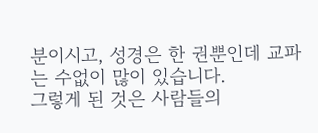분이시고, 성경은 한 권뿐인데 교파는 수없이 많이 있습니다.
그렇게 된 것은 사람들의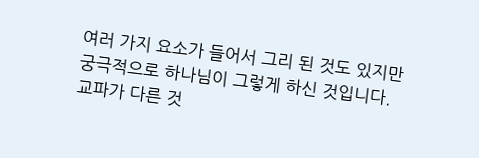여러 가지 요소가 들어서 그리 된 것도 있지만
궁극적으로 하나님이 그렇게 하신 것입니다.
교파가 다른 것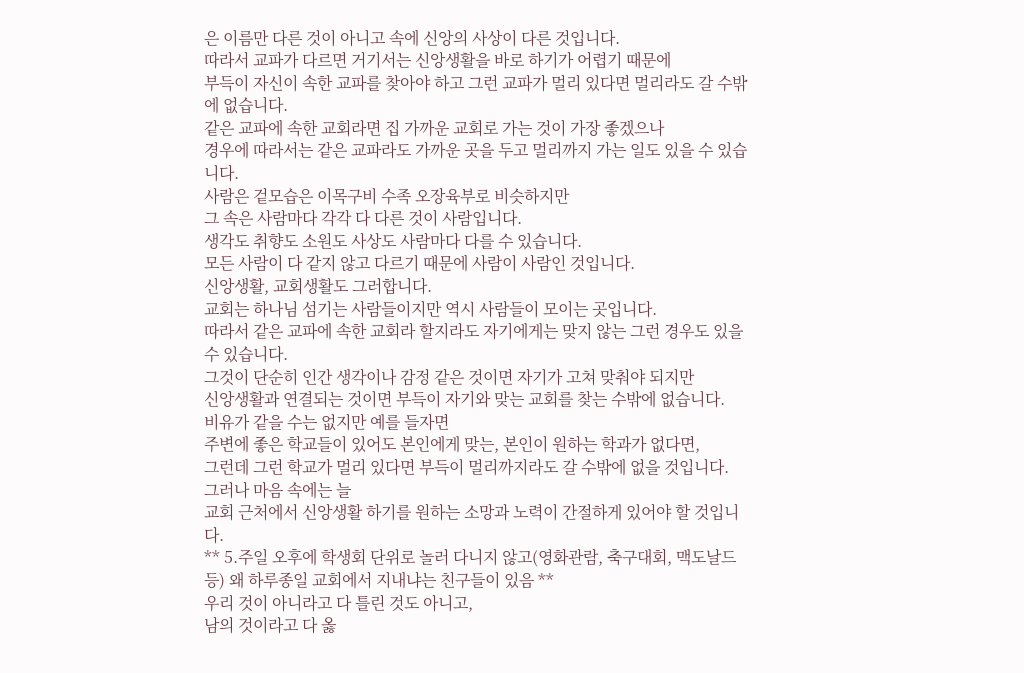은 이름만 다른 것이 아니고 속에 신앙의 사상이 다른 것입니다.
따라서 교파가 다르면 거기서는 신앙생활을 바로 하기가 어렵기 때문에
부득이 자신이 속한 교파를 찾아야 하고 그런 교파가 멀리 있다면 멀리라도 갈 수밖에 없습니다.
같은 교파에 속한 교회라면 집 가까운 교회로 가는 것이 가장 좋겠으나
경우에 따라서는 같은 교파라도 가까운 곳을 두고 멀리까지 가는 일도 있을 수 있습니다.
사람은 겉모습은 이목구비 수족 오장육부로 비슷하지만
그 속은 사람마다 각각 다 다른 것이 사람입니다.
생각도 취향도 소원도 사상도 사람마다 다를 수 있습니다.
모든 사람이 다 같지 않고 다르기 때문에 사람이 사람인 것입니다.
신앙생활, 교회생활도 그러합니다.
교회는 하나님 섬기는 사람들이지만 역시 사람들이 모이는 곳입니다.
따라서 같은 교파에 속한 교회라 할지라도 자기에게는 맞지 않는 그런 경우도 있을 수 있습니다.
그것이 단순히 인간 생각이나 감정 같은 것이면 자기가 고쳐 맞춰야 되지만
신앙생활과 연결되는 것이면 부득이 자기와 맞는 교회를 찾는 수밖에 없습니다.
비유가 같을 수는 없지만 예를 들자면
주변에 좋은 학교들이 있어도 본인에게 맞는, 본인이 원하는 학과가 없다면,
그런데 그런 학교가 멀리 있다면 부득이 멀리까지라도 갈 수밖에 없을 것입니다.
그러나 마음 속에는 늘
교회 근처에서 신앙생활 하기를 원하는 소망과 노력이 간절하게 있어야 할 것입니다.
** 5.주일 오후에 학생회 단위로 놀러 다니지 않고(영화관람, 축구대회, 맥도날드 등) 왜 하루종일 교회에서 지내냐는 친구들이 있음 **
우리 것이 아니라고 다 틀린 것도 아니고,
남의 것이라고 다 옳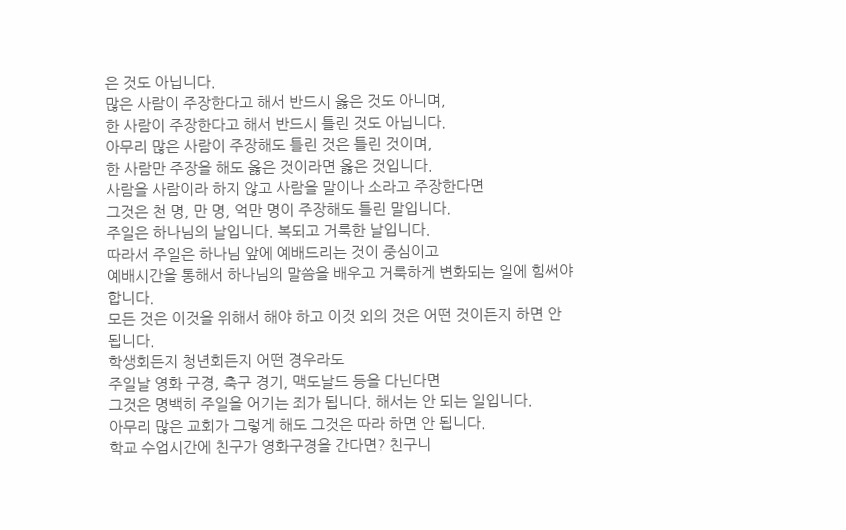은 것도 아닙니다.
많은 사람이 주장한다고 해서 반드시 옳은 것도 아니며,
한 사람이 주장한다고 해서 반드시 틀린 것도 아닙니다.
아무리 많은 사람이 주장해도 틀린 것은 틀린 것이며,
한 사람만 주장을 해도 옳은 것이라면 옳은 것입니다.
사람을 사람이라 하지 않고 사람을 말이나 소라고 주장한다면
그것은 천 명, 만 명, 억만 명이 주장해도 틀린 말입니다.
주일은 하나님의 날입니다. 복되고 거룩한 날입니다.
따라서 주일은 하나님 앞에 예배드리는 것이 중심이고
예배시간을 통해서 하나님의 말씀을 배우고 거룩하게 변화되는 일에 힘써야 합니다.
모든 것은 이것을 위해서 해야 하고 이것 외의 것은 어떤 것이든지 하면 안 됩니다.
학생회든지 청년회든지 어떤 경우라도
주일날 영화 구경, 축구 경기, 맥도날드 등을 다닌다면
그것은 명백히 주일을 어기는 죄가 됩니다. 해서는 안 되는 일입니다.
아무리 많은 교회가 그렇게 해도 그것은 따라 하면 안 됩니다.
학교 수업시간에 친구가 영화구경을 간다면? 친구니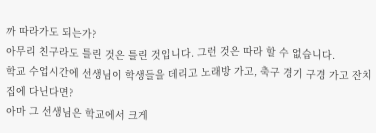까 따라가도 되는가?
아무리 친구라도 틀린 것은 틀린 것입니다. 그런 것은 따라 할 수 없습니다.
학교 수업시간에 선생님이 학생들을 데리고 노래방 가고, 축구 경기 구경 가고 잔치집에 다닌다면?
아마 그 선생님은 학교에서 크게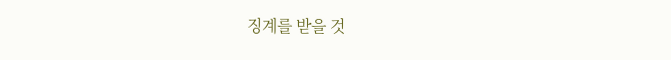징계를 받을 것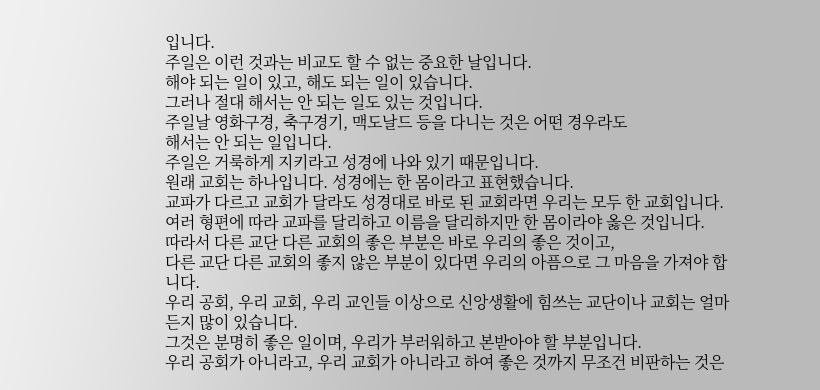입니다.
주일은 이런 것과는 비교도 할 수 없는 중요한 날입니다.
해야 되는 일이 있고, 해도 되는 일이 있습니다.
그러나 절대 해서는 안 되는 일도 있는 것입니다.
주일날 영화구경, 축구경기, 맥도날드 등을 다니는 것은 어떤 경우라도
해서는 안 되는 일입니다.
주일은 거룩하게 지키라고 성경에 나와 있기 때문입니다.
원래 교회는 하나입니다. 성경에는 한 몸이라고 표현했습니다.
교파가 다르고 교회가 달라도 성경대로 바로 된 교회라면 우리는 모두 한 교회입니다.
여러 형편에 따라 교파를 달리하고 이름을 달리하지만 한 몸이라야 옳은 것입니다.
따라서 다른 교단 다른 교회의 좋은 부분은 바로 우리의 좋은 것이고,
다른 교단 다른 교회의 좋지 않은 부분이 있다면 우리의 아픔으로 그 마음을 가져야 합니다.
우리 공회, 우리 교회, 우리 교인들 이상으로 신앙생활에 힘쓰는 교단이나 교회는 얼마든지 많이 있습니다.
그것은 분명히 좋은 일이며, 우리가 부러워하고 본받아야 할 부분입니다.
우리 공회가 아니라고, 우리 교회가 아니라고 하여 좋은 것까지 무조건 비판하는 것은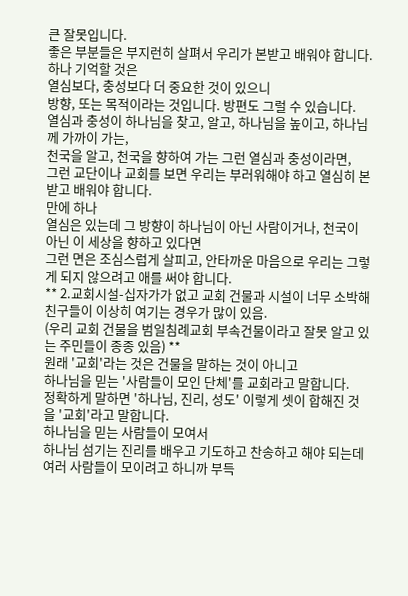큰 잘못입니다.
좋은 부분들은 부지런히 살펴서 우리가 본받고 배워야 합니다.
하나 기억할 것은
열심보다, 충성보다 더 중요한 것이 있으니
방향, 또는 목적이라는 것입니다. 방편도 그럴 수 있습니다.
열심과 충성이 하나님을 찾고, 알고, 하나님을 높이고, 하나님께 가까이 가는,
천국을 알고, 천국을 향하여 가는 그런 열심과 충성이라면,
그런 교단이나 교회를 보면 우리는 부러워해야 하고 열심히 본받고 배워야 합니다.
만에 하나
열심은 있는데 그 방향이 하나님이 아닌 사람이거나, 천국이 아닌 이 세상을 향하고 있다면
그런 면은 조심스럽게 살피고, 안타까운 마음으로 우리는 그렇게 되지 않으려고 애를 써야 합니다.
** 2.교회시설-십자가가 없고 교회 건물과 시설이 너무 소박해 친구들이 이상히 여기는 경우가 많이 있음.
(우리 교회 건물을 범일침례교회 부속건물이라고 잘못 알고 있는 주민들이 종종 있음) **
원래 '교회'라는 것은 건물을 말하는 것이 아니고
하나님을 믿는 '사람들이 모인 단체'를 교회라고 말합니다.
정확하게 말하면 '하나님, 진리, 성도' 이렇게 셋이 합해진 것을 '교회'라고 말합니다.
하나님을 믿는 사람들이 모여서
하나님 섬기는 진리를 배우고 기도하고 찬송하고 해야 되는데
여러 사람들이 모이려고 하니까 부득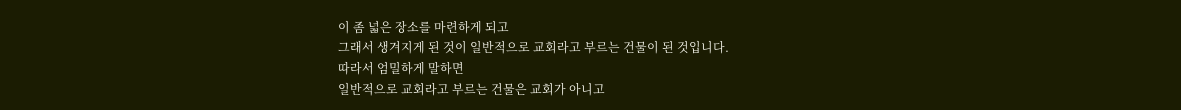이 좀 넓은 장소를 마련하게 되고
그래서 생겨지게 된 것이 일반적으로 교회라고 부르는 건물이 된 것입니다.
따라서 엄밀하게 말하면
일반적으로 교회라고 부르는 건물은 교회가 아니고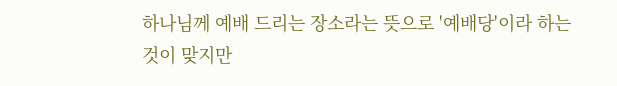하나님께 예배 드리는 장소라는 뜻으로 '예배당'이라 하는 것이 맞지만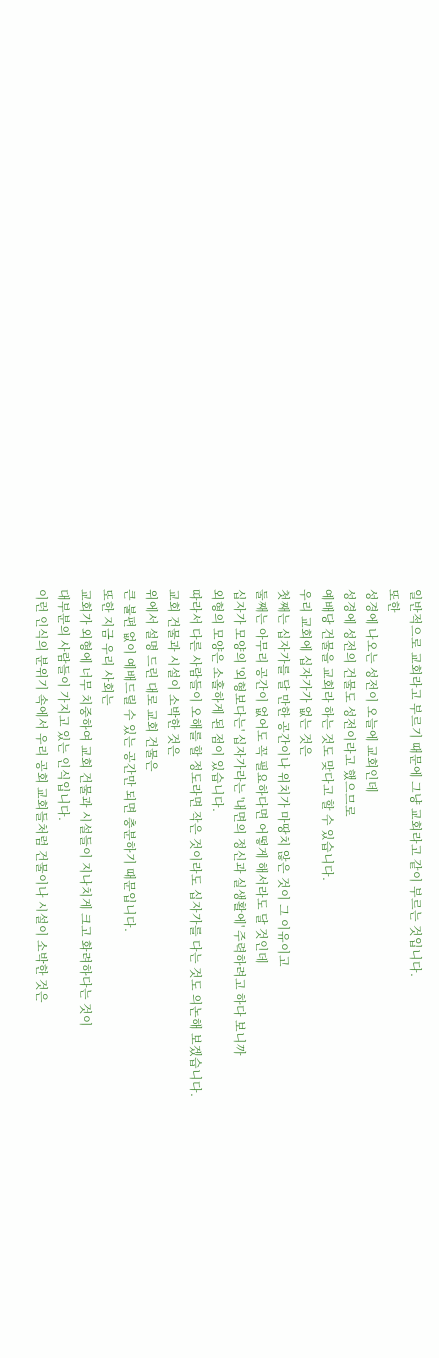일반적으로 교회라고 부르기 때문에 그냥 교회라고 같이 부르는 것입니다.
또한
성경에 나오는 성전이 오늘에 교회인데
성경에 성전의 건물도 성전이라고 했으므로
예배당 건물을 교회라 하는 것도 맞다고 할 수 있습니다.
우리 교회에 십자가가 없는 것은
첫째는 십자가를 달 만한 공간이나 위치가 마땅치 않은 것이 그 이유이고
둘째는 아무리 공간이 없어도 꼭 필요하다면 어떻게 해서라도 달 것인데
십자가 모양의 '외형보다는' 십자가라는 '내면의 정신과 실생활에' 주력하려고 하다 보니까
외형의 모양은 소홀하게 된 점이 있습니다.
따라서 다른 사람들이 오해를 할 정도라면 작은 것이라도 십자가를 다는 것도 의논해 보겠습니다.
교회 건물과 시설이 소박한 것은
위에서 설명 드린 대로 교회 건물은
큰 불편 없이 예배드릴 수 있는 공간만 되면 충분하기 때문입니다.
또한 지금 우리 사회는
교회가 외형에 너무 치중하여 교회 건물과 시설들이 지나치게 크고 화려하다는 것이
대부분의 사람들이 가지고 있는 인식입니다.
이런 인식의 분위기 속에서 우리 공회 교회들처럼 건물이나 시설이 소박한 것은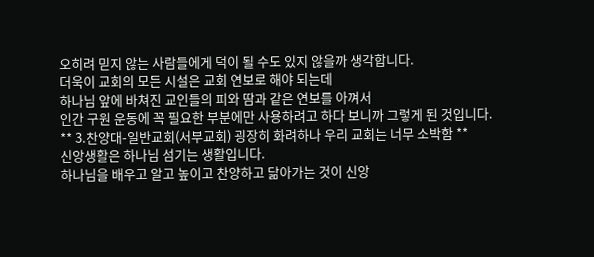오히려 믿지 않는 사람들에게 덕이 될 수도 있지 않을까 생각합니다.
더욱이 교회의 모든 시설은 교회 연보로 해야 되는데
하나님 앞에 바쳐진 교인들의 피와 땀과 같은 연보를 아껴서
인간 구원 운동에 꼭 필요한 부분에만 사용하려고 하다 보니까 그렇게 된 것입니다.
** 3.찬양대-일반교회(서부교회) 굉장히 화려하나 우리 교회는 너무 소박함 **
신앙생활은 하나님 섬기는 생활입니다.
하나님을 배우고 알고 높이고 찬양하고 닮아가는 것이 신앙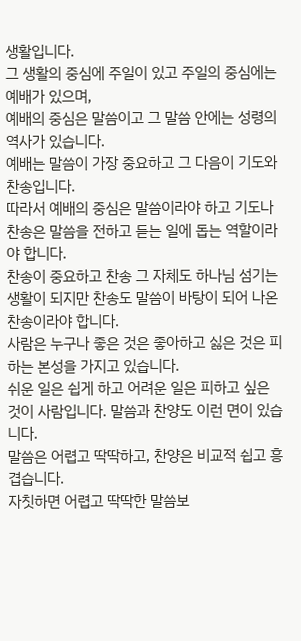생활입니다.
그 생활의 중심에 주일이 있고 주일의 중심에는 예배가 있으며,
예배의 중심은 말씀이고 그 말씀 안에는 성령의 역사가 있습니다.
예배는 말씀이 가장 중요하고 그 다음이 기도와 찬송입니다.
따라서 예배의 중심은 말씀이라야 하고 기도나 찬송은 말씀을 전하고 듣는 일에 돕는 역할이라야 합니다.
찬송이 중요하고 찬송 그 자체도 하나님 섬기는 생활이 되지만 찬송도 말씀이 바탕이 되어 나온 찬송이라야 합니다.
사람은 누구나 좋은 것은 좋아하고 싫은 것은 피하는 본성을 가지고 있습니다.
쉬운 일은 쉽게 하고 어려운 일은 피하고 싶은 것이 사람입니다. 말씀과 찬양도 이런 면이 있습니다.
말씀은 어렵고 딱딱하고, 찬양은 비교적 쉽고 흥겹습니다.
자칫하면 어렵고 딱딱한 말씀보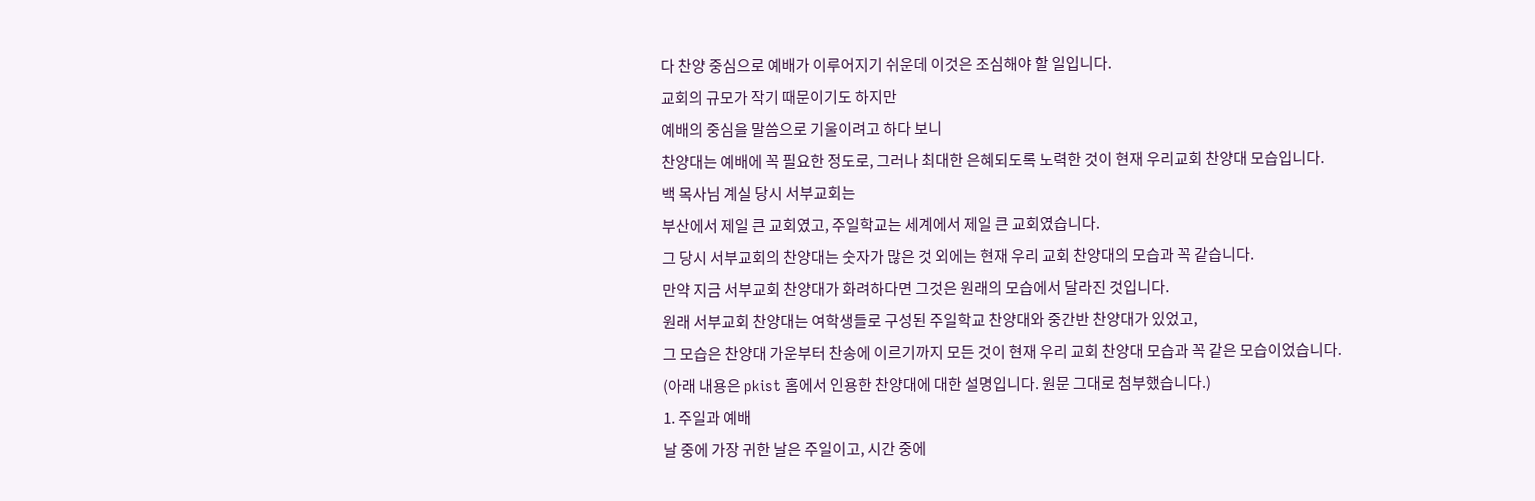다 찬양 중심으로 예배가 이루어지기 쉬운데 이것은 조심해야 할 일입니다.
교회의 규모가 작기 때문이기도 하지만
예배의 중심을 말씀으로 기울이려고 하다 보니
찬양대는 예배에 꼭 필요한 정도로, 그러나 최대한 은혜되도록 노력한 것이 현재 우리교회 찬양대 모습입니다.
백 목사님 계실 당시 서부교회는
부산에서 제일 큰 교회였고, 주일학교는 세계에서 제일 큰 교회였습니다.
그 당시 서부교회의 찬양대는 숫자가 많은 것 외에는 현재 우리 교회 찬양대의 모습과 꼭 같습니다.
만약 지금 서부교회 찬양대가 화려하다면 그것은 원래의 모습에서 달라진 것입니다.
원래 서부교회 찬양대는 여학생들로 구성된 주일학교 찬양대와 중간반 찬양대가 있었고,
그 모습은 찬양대 가운부터 찬송에 이르기까지 모든 것이 현재 우리 교회 찬양대 모습과 꼭 같은 모습이었습니다.
(아래 내용은 pkist 홈에서 인용한 찬양대에 대한 설명입니다. 원문 그대로 첨부했습니다.)
1. 주일과 예배
날 중에 가장 귀한 날은 주일이고, 시간 중에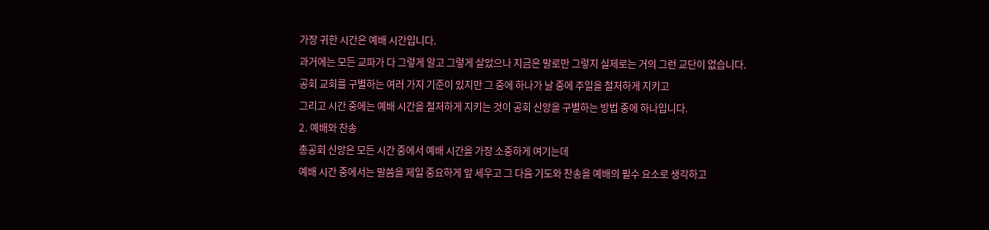가장 귀한 시간은 예배 시간입니다.
과거에는 모든 교파가 다 그렇게 알고 그렇게 살았으나 지금은 말로만 그렇지 실제로는 거의 그런 교단이 없습니다.
공회 교회를 구별하는 여러 가지 기준이 있지만 그 중에 하나가 날 중에 주일을 철저하게 지키고
그리고 시간 중에는 예배 시간을 철저하게 지키는 것이 공회 신앙을 구별하는 방법 중에 하나입니다.
2. 예배와 찬송
총공회 신앙은 모든 시간 중에서 예배 시간을 가장 소중하게 여기는데
예배 시간 중에서는 말씀을 제일 중요하게 앞 세우고 그 다음 기도와 찬송을 예배의 필수 요소로 생각하고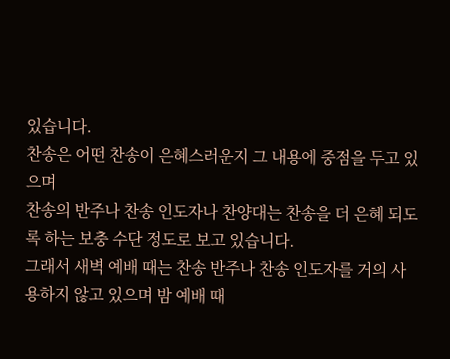있습니다.
찬송은 어떤 찬송이 은혜스러운지 그 내용에 중점을 두고 있으며
찬송의 반주나 찬송 인도자나 찬양대는 찬송을 더 은혜 되도록 하는 보충 수단 정도로 보고 있습니다.
그래서 새벽 예배 때는 찬송 반주나 찬송 인도자를 거의 사용하지 않고 있으며 밤 예배 때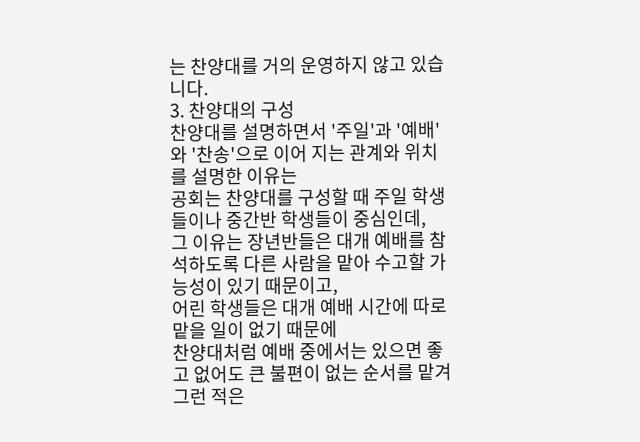는 찬양대를 거의 운영하지 않고 있습니다.
3. 찬양대의 구성
찬양대를 설명하면서 '주일'과 '예배'와 '찬송'으로 이어 지는 관계와 위치를 설명한 이유는
공회는 찬양대를 구성할 때 주일 학생들이나 중간반 학생들이 중심인데,
그 이유는 장년반들은 대개 예배를 참석하도록 다른 사람을 맡아 수고할 가능성이 있기 때문이고,
어린 학생들은 대개 예배 시간에 따로 맡을 일이 없기 때문에
찬양대처럼 예배 중에서는 있으면 좋고 없어도 큰 불편이 없는 순서를 맡겨 그런 적은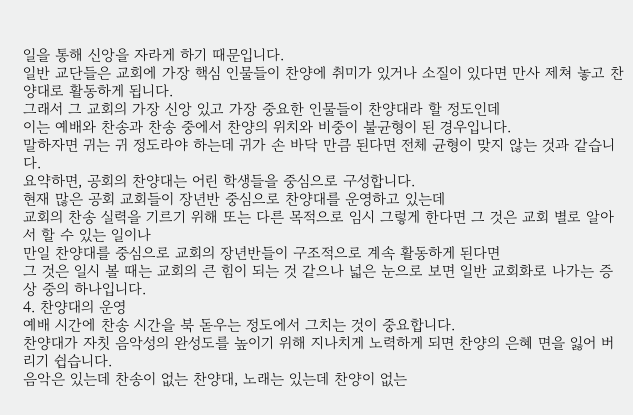일을 통해 신앙을 자라게 하기 때문입니다.
일반 교단들은 교회에 가장 핵심 인물들이 찬양에 취미가 있거나 소질이 있다면 만사 제쳐 놓고 찬양대로 활동하게 됩니다.
그래서 그 교회의 가장 신앙 있고 가장 중요한 인물들이 찬양대라 할 정도인데
이는 예배와 찬송과 찬송 중에서 찬양의 위치와 비중이 불균형이 된 경우입니다.
말하자면 귀는 귀 정도라야 하는데 귀가 손 바닥 만큼 된다면 전체 균형이 맞지 않는 것과 같습니다.
요약하면, 공회의 찬양대는 어린 학생들을 중심으로 구성합니다.
현재 많은 공회 교회들이 장년반 중심으로 찬양대를 운영하고 있는데
교회의 찬송 실력을 기르기 위해 또는 다른 목적으로 임시 그렇게 한다면 그 것은 교회 별로 알아서 할 수 있는 일이나
만일 찬양대를 중심으로 교회의 장년반들이 구조적으로 계속 활동하게 된다면
그 것은 일시 볼 때는 교회의 큰 힘이 되는 것 같으나 넓은 눈으로 보면 일반 교회화로 나가는 증상 중의 하나입니다.
4. 찬양대의 운영
예배 시간에 찬송 시간을 북 돋우는 정도에서 그치는 것이 중요합니다.
찬양대가 자칫 음악성의 완성도를 높이기 위해 지나치게 노력하게 되면 찬양의 은혜 면을 잃어 버리기 쉽습니다.
음악은 있는데 찬송이 없는 찬양대, 노래는 있는데 찬양이 없는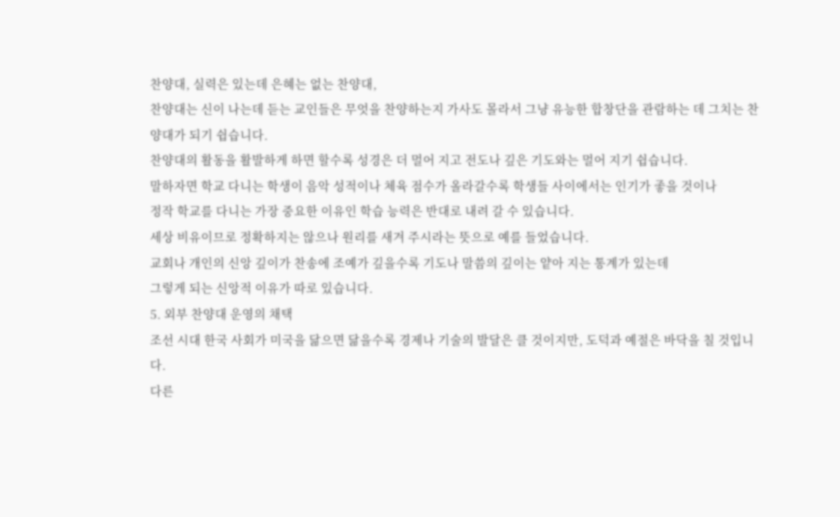찬양대, 실력은 있는데 은혜는 없는 찬양대,
찬양대는 신이 나는데 듣는 교인들은 무엇을 찬양하는지 가사도 몰라서 그냥 유능한 합창단을 관람하는 데 그치는 찬양대가 되기 쉽습니다.
찬양대의 활동을 활발하게 하면 할수록 성경은 더 멀어 지고 전도나 깊은 기도와는 멀어 지기 쉽습니다.
말하자면 학교 다니는 학생이 음악 성적이나 체육 점수가 올라갈수록 학생들 사이에서는 인기가 좋을 것이나
정작 학교를 다니는 가장 중요한 이유인 학습 능력은 반대로 내려 갈 수 있습니다.
세상 비유이므로 정확하지는 않으나 원리를 새겨 주시라는 뜻으로 예를 들었습니다.
교회나 개인의 신앙 깊이가 찬송에 조예가 깊을수록 기도나 말씀의 깊이는 얕아 지는 통계가 있는데
그렇게 되는 신앙적 이유가 따로 있습니다.
5. 외부 찬양대 운영의 채택
조선 시대 한국 사회가 미국을 닮으면 닮을수록 경제나 기술의 발달은 클 것이지만, 도덕과 예절은 바닥을 칠 것입니다.
다른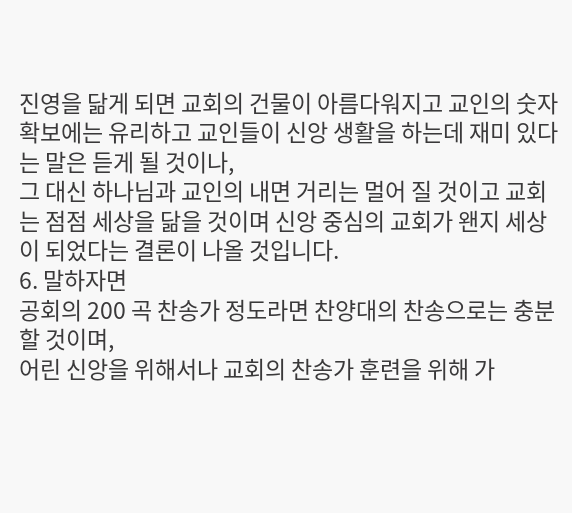진영을 닮게 되면 교회의 건물이 아름다워지고 교인의 숫자 확보에는 유리하고 교인들이 신앙 생활을 하는데 재미 있다는 말은 듣게 될 것이나,
그 대신 하나님과 교인의 내면 거리는 멀어 질 것이고 교회는 점점 세상을 닮을 것이며 신앙 중심의 교회가 왠지 세상이 되었다는 결론이 나올 것입니다.
6. 말하자면
공회의 200 곡 찬송가 정도라면 찬양대의 찬송으로는 충분할 것이며,
어린 신앙을 위해서나 교회의 찬송가 훈련을 위해 가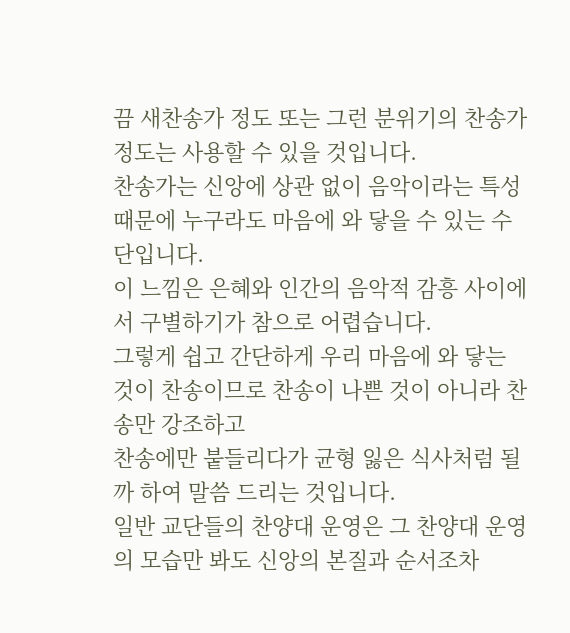끔 새찬송가 정도 또는 그런 분위기의 찬송가 정도는 사용할 수 있을 것입니다.
찬송가는 신앙에 상관 없이 음악이라는 특성 때문에 누구라도 마음에 와 닿을 수 있는 수단입니다.
이 느낌은 은혜와 인간의 음악적 감흥 사이에서 구별하기가 참으로 어렵습니다.
그렇게 쉽고 간단하게 우리 마음에 와 닿는 것이 찬송이므로 찬송이 나쁜 것이 아니라 찬송만 강조하고
찬송에만 붙들리다가 균형 잃은 식사처럼 될까 하여 말씀 드리는 것입니다.
일반 교단들의 찬양대 운영은 그 찬양대 운영의 모습만 봐도 신앙의 본질과 순서조차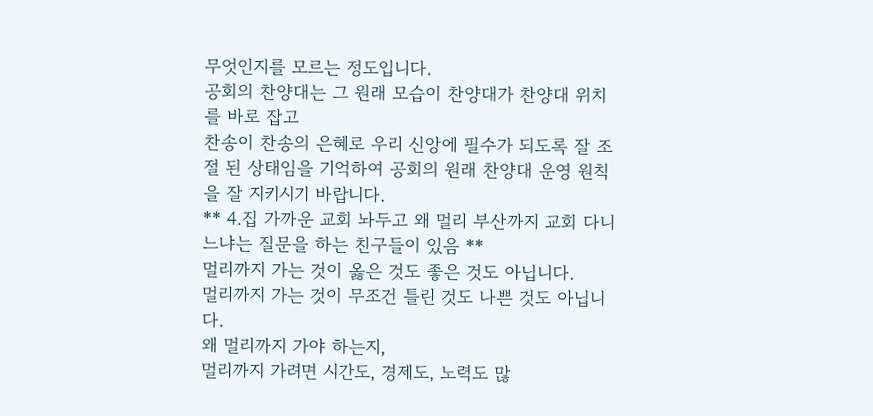무엇인지를 모르는 정도입니다.
공회의 찬양대는 그 원래 모습이 찬양대가 찬양대 위치를 바로 잡고
찬송이 찬송의 은혜로 우리 신앙에 필수가 되도록 잘 조절 된 상태임을 기억하여 공회의 원래 찬양대 운영 원칙을 잘 지키시기 바랍니다.
** 4.집 가까운 교회 놔두고 왜 멀리 부산까지 교회 다니느냐는 질문을 하는 친구들이 있음 **
멀리까지 가는 것이 옳은 것도 좋은 것도 아닙니다.
멀리까지 가는 것이 무조건 틀린 것도 나쁜 것도 아닙니다.
왜 멀리까지 가야 하는지,
멀리까지 가려면 시간도, 경제도, 노력도 많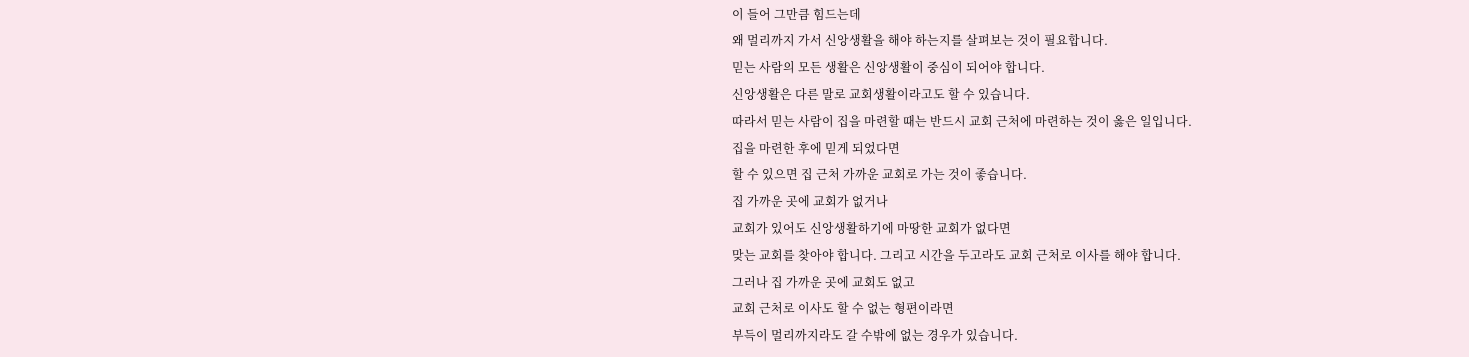이 들어 그만큼 힘드는데
왜 멀리까지 가서 신앙생활을 해야 하는지를 살펴보는 것이 필요합니다.
믿는 사람의 모든 생활은 신앙생활이 중심이 되어야 합니다.
신앙생활은 다른 말로 교회생활이라고도 할 수 있습니다.
따라서 믿는 사람이 집을 마련할 때는 반드시 교회 근처에 마련하는 것이 옳은 일입니다.
집을 마련한 후에 믿게 되었다면
할 수 있으면 집 근처 가까운 교회로 가는 것이 좋습니다.
집 가까운 곳에 교회가 없거나
교회가 있어도 신앙생활하기에 마땅한 교회가 없다면
맞는 교회를 찾아야 합니다. 그리고 시간을 두고라도 교회 근처로 이사를 해야 합니다.
그러나 집 가까운 곳에 교회도 없고
교회 근처로 이사도 할 수 없는 형편이라면
부득이 멀리까지라도 갈 수밖에 없는 경우가 있습니다.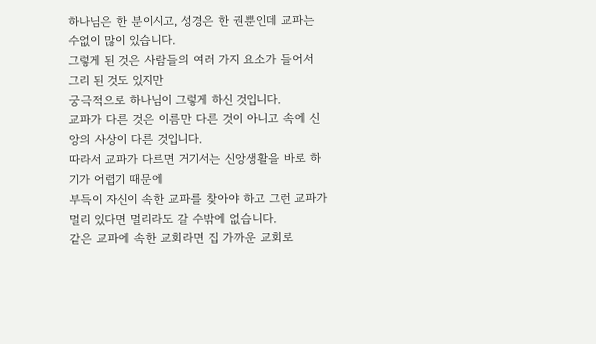하나님은 한 분이시고, 성경은 한 권뿐인데 교파는 수없이 많이 있습니다.
그렇게 된 것은 사람들의 여러 가지 요소가 들어서 그리 된 것도 있지만
궁극적으로 하나님이 그렇게 하신 것입니다.
교파가 다른 것은 이름만 다른 것이 아니고 속에 신앙의 사상이 다른 것입니다.
따라서 교파가 다르면 거기서는 신앙생활을 바로 하기가 어렵기 때문에
부득이 자신이 속한 교파를 찾아야 하고 그런 교파가 멀리 있다면 멀리라도 갈 수밖에 없습니다.
같은 교파에 속한 교회라면 집 가까운 교회로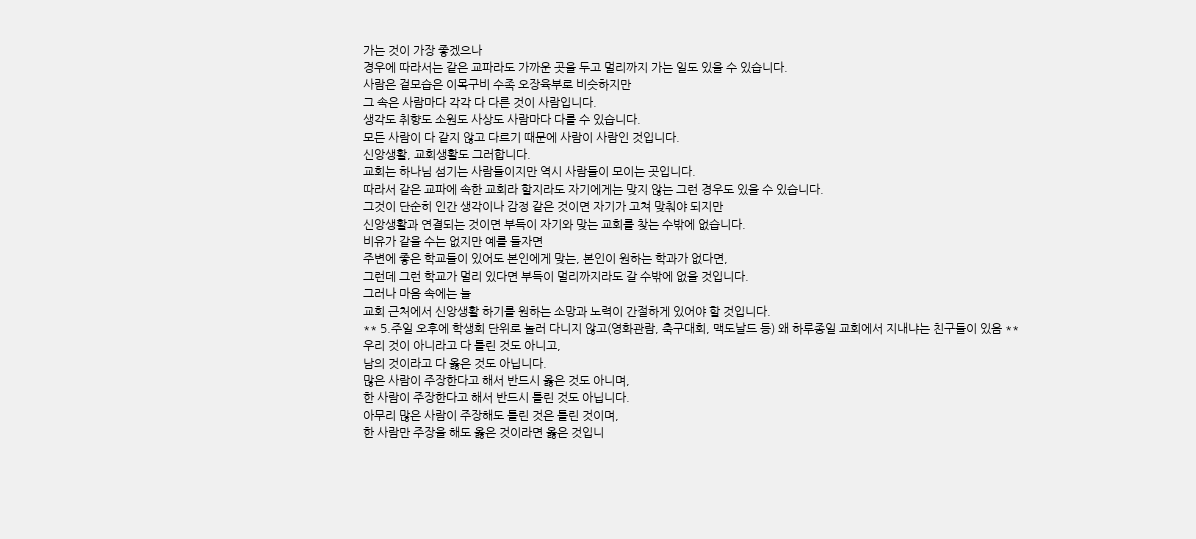가는 것이 가장 좋겠으나
경우에 따라서는 같은 교파라도 가까운 곳을 두고 멀리까지 가는 일도 있을 수 있습니다.
사람은 겉모습은 이목구비 수족 오장육부로 비슷하지만
그 속은 사람마다 각각 다 다른 것이 사람입니다.
생각도 취향도 소원도 사상도 사람마다 다를 수 있습니다.
모든 사람이 다 같지 않고 다르기 때문에 사람이 사람인 것입니다.
신앙생활, 교회생활도 그러합니다.
교회는 하나님 섬기는 사람들이지만 역시 사람들이 모이는 곳입니다.
따라서 같은 교파에 속한 교회라 할지라도 자기에게는 맞지 않는 그런 경우도 있을 수 있습니다.
그것이 단순히 인간 생각이나 감정 같은 것이면 자기가 고쳐 맞춰야 되지만
신앙생활과 연결되는 것이면 부득이 자기와 맞는 교회를 찾는 수밖에 없습니다.
비유가 같을 수는 없지만 예를 들자면
주변에 좋은 학교들이 있어도 본인에게 맞는, 본인이 원하는 학과가 없다면,
그런데 그런 학교가 멀리 있다면 부득이 멀리까지라도 갈 수밖에 없을 것입니다.
그러나 마음 속에는 늘
교회 근처에서 신앙생활 하기를 원하는 소망과 노력이 간절하게 있어야 할 것입니다.
** 5.주일 오후에 학생회 단위로 놀러 다니지 않고(영화관람, 축구대회, 맥도날드 등) 왜 하루종일 교회에서 지내냐는 친구들이 있음 **
우리 것이 아니라고 다 틀린 것도 아니고,
남의 것이라고 다 옳은 것도 아닙니다.
많은 사람이 주장한다고 해서 반드시 옳은 것도 아니며,
한 사람이 주장한다고 해서 반드시 틀린 것도 아닙니다.
아무리 많은 사람이 주장해도 틀린 것은 틀린 것이며,
한 사람만 주장을 해도 옳은 것이라면 옳은 것입니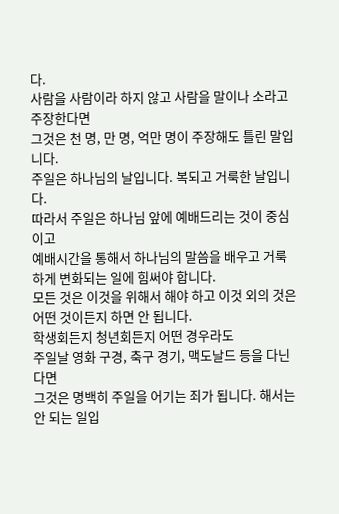다.
사람을 사람이라 하지 않고 사람을 말이나 소라고 주장한다면
그것은 천 명, 만 명, 억만 명이 주장해도 틀린 말입니다.
주일은 하나님의 날입니다. 복되고 거룩한 날입니다.
따라서 주일은 하나님 앞에 예배드리는 것이 중심이고
예배시간을 통해서 하나님의 말씀을 배우고 거룩하게 변화되는 일에 힘써야 합니다.
모든 것은 이것을 위해서 해야 하고 이것 외의 것은 어떤 것이든지 하면 안 됩니다.
학생회든지 청년회든지 어떤 경우라도
주일날 영화 구경, 축구 경기, 맥도날드 등을 다닌다면
그것은 명백히 주일을 어기는 죄가 됩니다. 해서는 안 되는 일입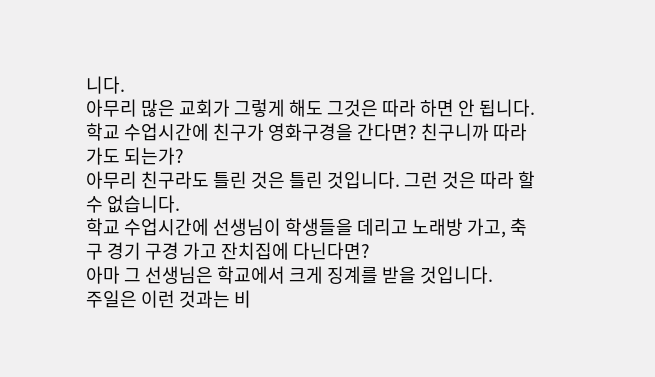니다.
아무리 많은 교회가 그렇게 해도 그것은 따라 하면 안 됩니다.
학교 수업시간에 친구가 영화구경을 간다면? 친구니까 따라가도 되는가?
아무리 친구라도 틀린 것은 틀린 것입니다. 그런 것은 따라 할 수 없습니다.
학교 수업시간에 선생님이 학생들을 데리고 노래방 가고, 축구 경기 구경 가고 잔치집에 다닌다면?
아마 그 선생님은 학교에서 크게 징계를 받을 것입니다.
주일은 이런 것과는 비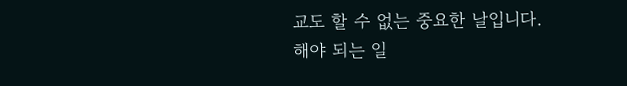교도 할 수 없는 중요한 날입니다.
해야 되는 일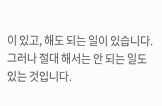이 있고, 해도 되는 일이 있습니다.
그러나 절대 해서는 안 되는 일도 있는 것입니다.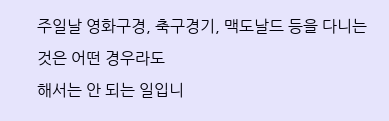주일날 영화구경, 축구경기, 맥도날드 등을 다니는 것은 어떤 경우라도
해서는 안 되는 일입니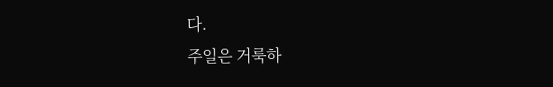다.
주일은 거룩하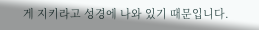게 지키라고 성경에 나와 있기 때문입니다.